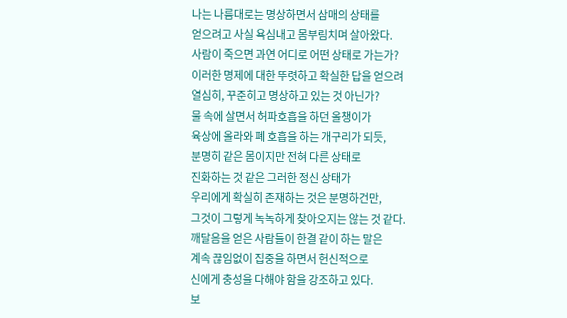나는 나름대로는 명상하면서 삼매의 상태를
얻으려고 사실 욕심내고 몸부림치며 살아왔다.
사람이 죽으면 과연 어디로 어떤 상태로 가는가?
이러한 명제에 대한 뚜렷하고 확실한 답을 얻으려
열심히, 꾸준히고 명상하고 있는 것 아닌가?
물 속에 살면서 허파호흡을 하던 올챙이가
육상에 올라와 폐 호흡을 하는 개구리가 되듯,
분명히 같은 몸이지만 전혀 다른 상태로
진화하는 것 같은 그러한 정신 상태가
우리에게 확실히 존재하는 것은 분명하건만,
그것이 그렇게 녹녹하게 찾아오지는 않는 것 같다.
깨달음을 얻은 사람들이 한결 같이 하는 말은
계속 끊임없이 집중을 하면서 헌신적으로
신에게 충성을 다해야 함을 강조하고 있다.
보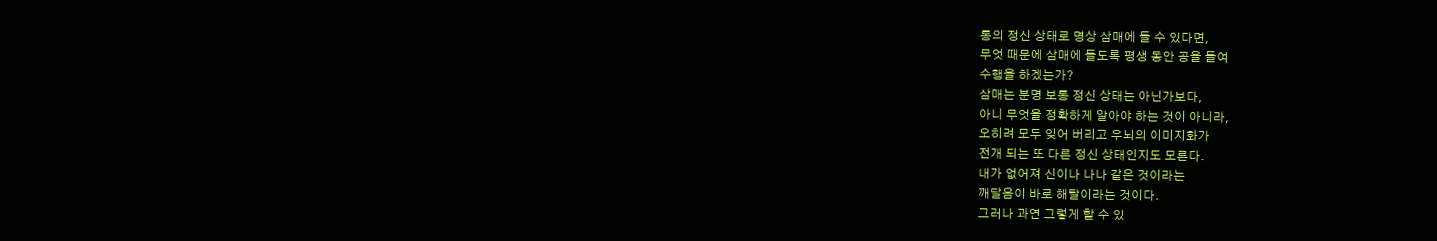통의 정신 상태로 명상 삼매에 들 수 있다면,
무엇 때문에 삼매에 들도록 평생 동안 공을 들여
수행을 하겠는가?
삼매는 분명 보통 정신 상태는 아닌가보다,
아니 무엇을 정확하게 알아야 하는 것이 아니라,
오히려 모두 잊어 버리고 우뇌의 이미지화가
전개 되는 또 다른 정신 상태인지도 모른다.
내가 없어져 신이나 나나 같은 것이라는
깨달음이 바로 해탈이라는 것이다.
그러나 과연 그렇게 할 수 있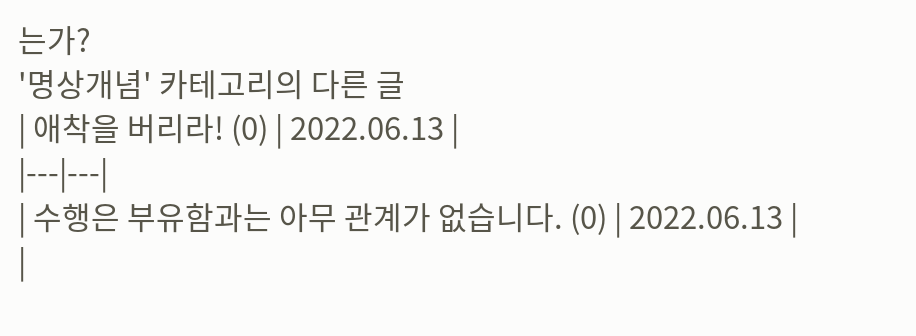는가?
'명상개념' 카테고리의 다른 글
| 애착을 버리라! (0) | 2022.06.13 |
|---|---|
| 수행은 부유함과는 아무 관계가 없습니다. (0) | 2022.06.13 |
|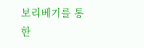보리베기를 통한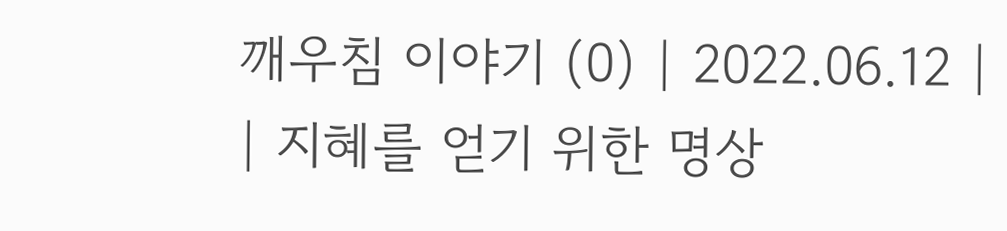깨우침 이야기 (0) | 2022.06.12 |
| 지혜를 얻기 위한 명상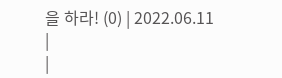을 하라! (0) | 2022.06.11 |
|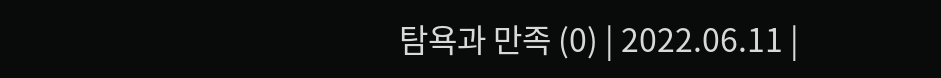탐욕과 만족 (0) | 2022.06.11 |